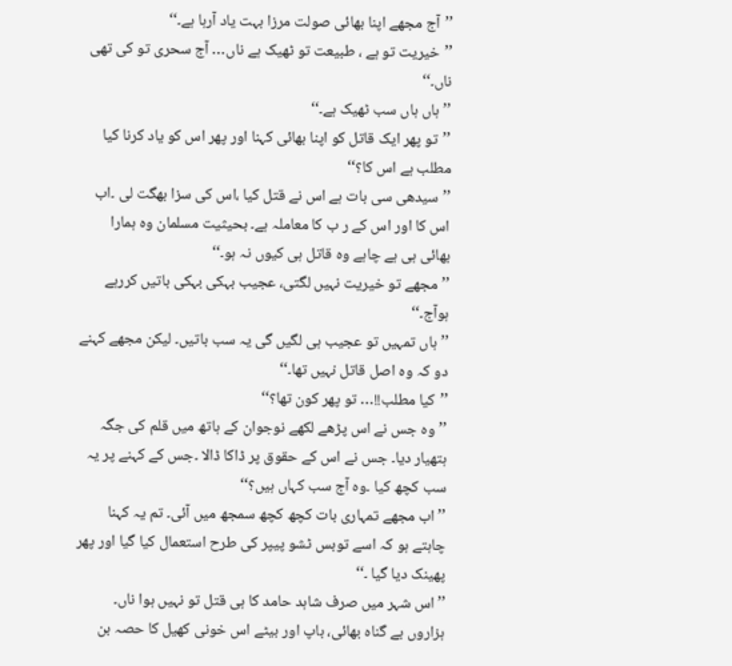’’آج مجھے اپنا بھائی صولت مرزا بہت یاد آرہا ہے۔‘‘
’’خیریت تو ہے ، طبیعت تو ٹھیک ہے ناں… آج سحری تو کی تھی ناں۔‘‘
’’ہاں ہاں سب ٹھیک ہے۔‘‘
’’تو پھر ایک قاتل کو اپنا بھائی کہنا اور پھر اس کو یاد کرنا کیا مطلب ہے اس کا؟‘‘
’’سیدھی سی بات ہے اس نے قتل کیا ،اس کی سزا بھگت لی ۔اب اس کا اور اس کے ر ب کا معاملہ ہے۔ بحیثیت مسلمان وہ ہمارا بھائی ہی ہے چاہے وہ قاتل ہی کیوں نہ ہو۔‘‘
’’مجھے تو خیریت نہیں لگتی، عجیب بہکی بہکی باتیں کررہے ہوآج۔‘‘
’’ہاں تمہیں تو عجیب ہی لگیں گی یہ سب باتیں۔ لیکن مجھے کہنے دو کہ وہ اصل قاتل نہیں تھا۔‘‘
’’کیا مطلب!!… تو پھر کون تھا؟‘‘
’’وہ جس نے اس پڑھے لکھے نوجوان کے ہاتھ میں قلم کی جگہ ہتھیار دیا۔ جس نے اس کے حقوق پر ڈاکا ڈالا ۔جس کے کہنے پر یہ سب کچھ کیا ۔وہ آج سب کہاں ہیں؟‘‘
’’اب مجھے تمہاری بات کچھ کچھ سمجھ میں آئی۔ تم یہ کہنا چاہتے ہو کہ اسے توبس ٹشو پیپر کی طرح استعمال کیا گیا اور پھر پھینک دیا گیا ۔‘‘
’’اس شہر میں صرف شاہد حامد کا ہی قتل تو نہیں ہوا ناں۔ ہزاروں بے گناہ بھائی، باپ اور بیٹے اس خونی کھیل کا حصہ بن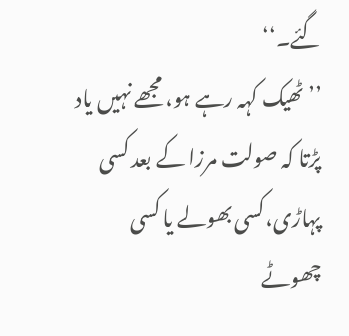گئے۔‘‘
’’ٹھیک کہہ رہے ہو، مجھے نہیں یاد پڑتا کہ صولت مرزا کے بعد کسی پہاڑی،کسی بھولے یا کسی چھوٹے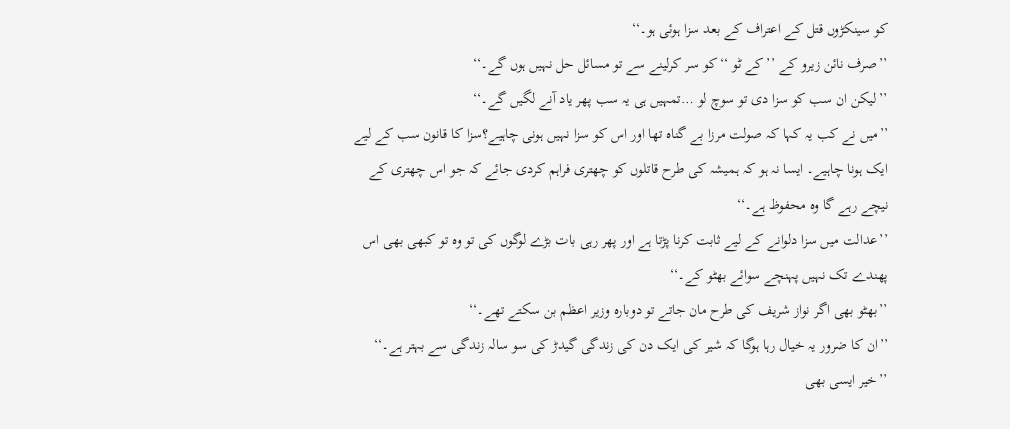کو سینکڑوں قتل کے اعتراف کے بعد سزا ہوئی ہو۔‘‘
’’صرف نائن زیرو کے ’’کے ٹو ‘‘کو سر کرلینے سے تو مسائل حل نہیں ہوں گے۔‘‘
’’لیکن ان سب کو سزا دی تو سوچ لو …تمہیں ہی یہ سب پھر یاد آنے لگیں گے۔‘‘
’’میں نے کب یہ کہا کہ صولت مرزا بے گناہ تھا اور اس کو سزا نہیں ہونی چاہیے؟سزا کا قانون سب کے لیے ایک ہونا چاہیے۔ ایسا نہ ہو کہ ہمیشہ کی طرح قاتلوں کو چھتری فراہم کردی جائے کہ جو اس چھتری کے نیچے رہے گا وہ محفوظ ہے۔‘‘
’’عدالت میں سزا دلوانے کے لیے ثابت کرنا پڑتا ہے اور پھر رہی بات بڑے لوگوں کی تو وہ تو کبھی بھی اس پھندے تک نہیں پہنچے سوائے بھٹو کے۔‘‘
’’بھٹو بھی اگر نواز شریف کی طرح مان جاتے تو دوبارہ وزیر اعظم بن سکتے تھے۔‘‘
’’ان کا ضرور یہ خیال رہا ہوگا کہ شیر کی ایک دن کی زندگی گیدڑ کی سو سالہ زندگی سے بہتر ہے۔‘‘
’’خیر ایسی بھی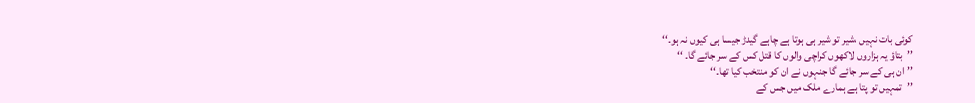کوئی بات نہیں ،شیر تو شیر ہی ہوتا ہے چاہے گیدڑ جیسا ہی کیوں نہ ہو۔‘‘
’’بتاؤ یہ ہزاروں لاکھوں کراچی والوں کا قتل کس کے سر جائے گا۔ ‘‘
’’ان ہی کے سر جائے گا جنہوں نے ان کو منتخب کیا تھا۔‘‘
’’تمہیں تو پتا ہے ہمارے ملک میں جس کے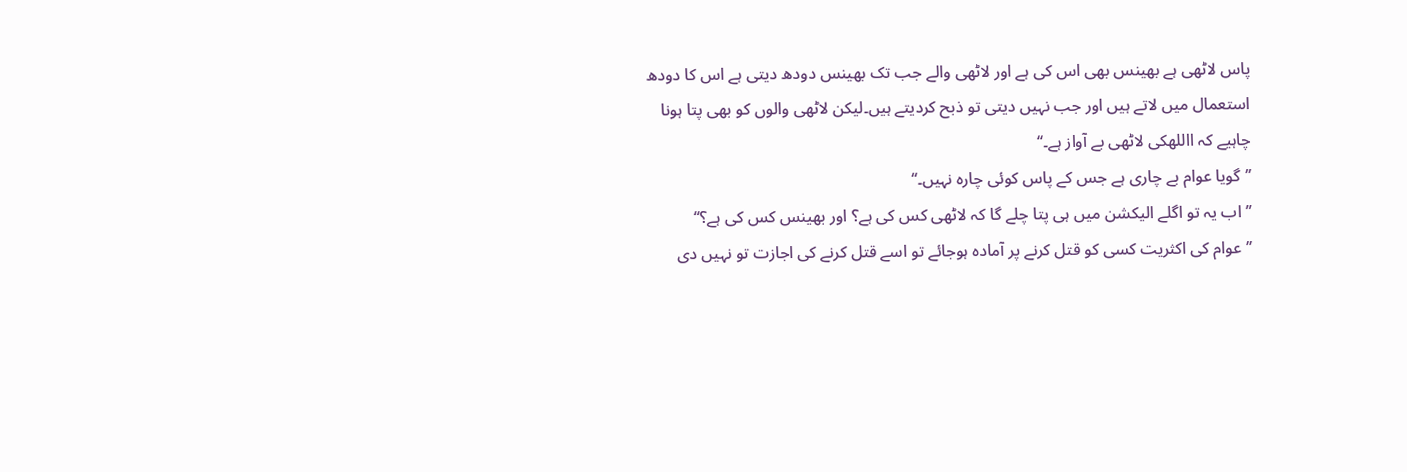پاس لاٹھی ہے بھینس بھی اس کی ہے اور لاٹھی والے جب تک بھینس دودھ دیتی ہے اس کا دودھ استعمال میں لاتے ہیں اور جب نہیں دیتی تو ذبح کردیتے ہیں۔لیکن لاٹھی والوں کو بھی پتا ہونا چاہیے کہ االلهکی لاٹھی بے آواز ہے۔‘‘
’’گویا عوام بے چاری ہے جس کے پاس کوئی چارہ نہیں۔‘‘
’’ اب یہ تو اگلے الیکشن میں ہی پتا چلے گا کہ لاٹھی کس کی ہے؟ اور بھینس کس کی ہے؟‘‘
’’ عوام کی اکثریت کسی کو قتل کرنے پر آمادہ ہوجائے تو اسے قتل کرنے کی اجازت تو نہیں دی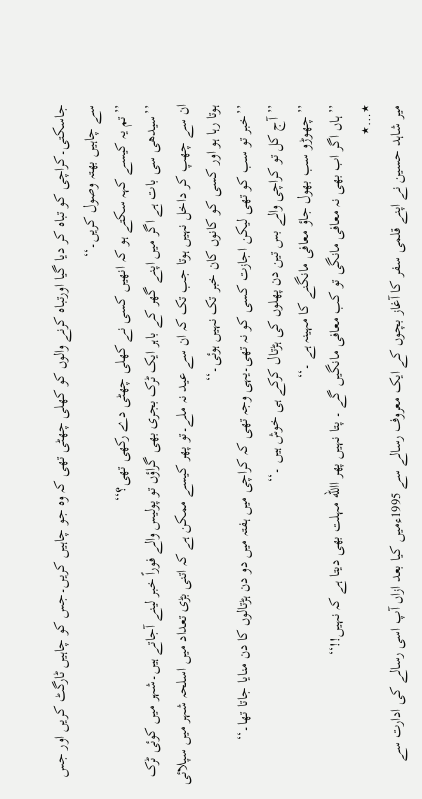جاسکتی۔کراچی کو تباہ کر دیا گیا اورتباہ کرنے والوں کو کھلی چھٹی تھی کہ وہ جو چاہیں کریں۔جس کو چاہیں ٹارگٹ کریں اور جس سے چاہیں بھتہ وصول کریں۔‘‘
’’تم یہ کیسے کہہ سکتے ہو کہ انھیں کسی نے کھلی چھٹی دے رکھی تھی؟‘‘
’’سیدھی سی بات ہے اگر میں اپنے گھر کے باہر ایک ٹرک بجری بھی گراؤں تو پولیس والے فوراً خبر لینے آجاتے ہیں۔شہر میں کوئی ٹرک ان سے چھپ کر داخل نہیں ہوتا جب تک کہ ان سے عید نہ ملے۔تو پھر کیسے ممکن ہے کہ اتنی بڑی تعداد میں اسلحہ شہر میں سپلائی ہوتا رہا ہو اور کسی کو کانوں کان خبر تک نہیں ہوئی۔‘‘
’’خبر تو سب کو تھی لیکن اجازت کسی کو نہ تھی۔یہی وجہ تھی کہ کراچی میں ہفتہ میں دو دن ہڑتالوں کا دن منایا جاتا تھا۔‘‘
’’آج کل تو کراچی والے بس تین دن پھلوں کی ہڑتال کرکے ہی خوش ہیں ۔‘‘
’’ چھوڑو سب بھول جاؤ معافی مانگنے کا مہینہ ہے ۔‘‘
’’ہاں اگر اب بھی نہ معافی مانگی تو کب معافی مانگیں گے ۔ پتا نہیں پھر االله مہلت بھی دیتا ہے کہ نہیں!!‘‘
٭…٭
میر شاہد حسین نے اپنے قلمی سفر کا آغاز بچوں کے ایک معروف رسالے سے 1995ءمیں کیا بعد ازاں آپ اسی رسالے کی ادارت سے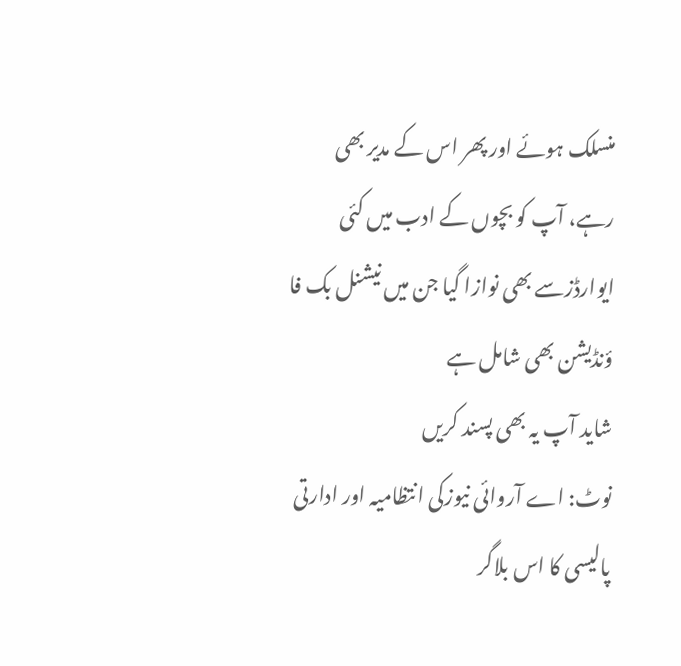منسلک ہوئے اور پھر اس کے مدیر بھی رہے، آپ کو بچوں کے ادب میں کئی ایوارڈزسے بھی نوازا گیا جن میں نیشنل بک فا ؤنڈیشن بھی شامل ہے
شاید آپ یہ بھی پسند کریں
نوٹ: اے آروائی نیوزکی انتظامیہ اور ادارتی پالیسی کا اس بلاگر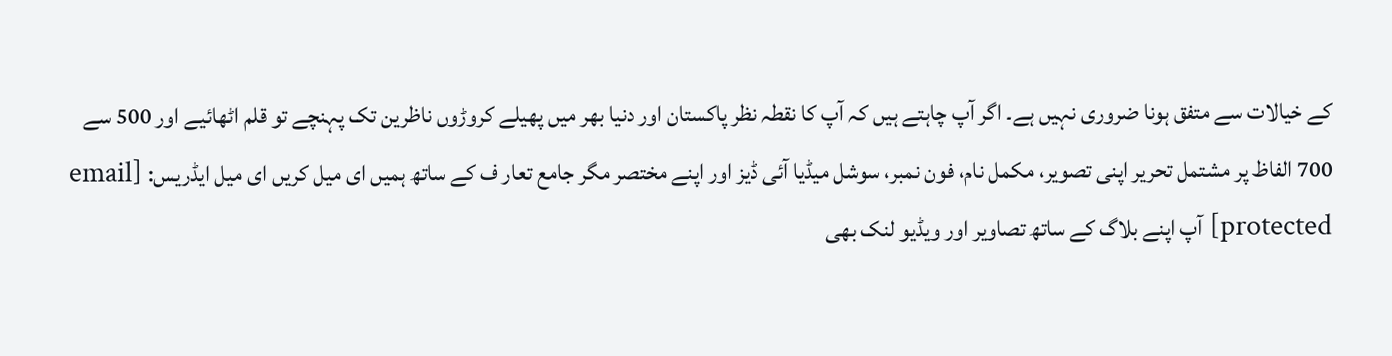کے خیالات سے متفق ہونا ضروری نہیں ہے۔ اگر آپ چاہتے ہیں کہ آپ کا نقطہ نظر پاکستان اور دنیا بھر میں پھیلے کروڑوں ناظرین تک پہنچے تو قلم اٹھائیے اور 500 سے 700 الفاظ پر مشتمل تحریر اپنی تصویر، مکمل نام، فون نمبر، سوشل میڈیا آئی ڈیز اور اپنے مختصر مگر جامع تعار ف کے ساتھ ہمیں ای میل کریں ای میل ایڈریس: [email protected] آپ اپنے بلاگ کے ساتھ تصاویر اور ویڈیو لنک بھی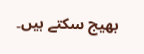بھیج سکتے ہیں۔